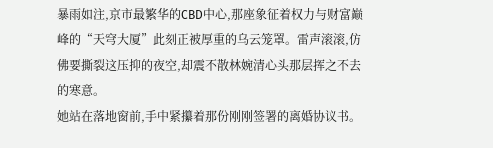暴雨如注,京市最繁华的CBD中心,那座象征着权力与财富巅峰的“天穹大厦”此刻正被厚重的乌云笼罩。雷声滚滚,仿佛要撕裂这压抑的夜空,却震不散林婉清心头那层挥之不去的寒意。
她站在落地窗前,手中紧攥着那份刚刚签署的离婚协议书。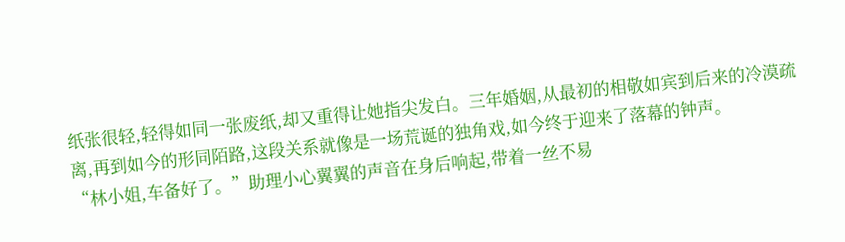纸张很轻,轻得如同一张废纸,却又重得让她指尖发白。三年婚姻,从最初的相敬如宾到后来的冷漠疏离,再到如今的形同陌路,这段关系就像是一场荒诞的独角戏,如今终于迎来了落幕的钟声。
“林小姐,车备好了。”助理小心翼翼的声音在身后响起,带着一丝不易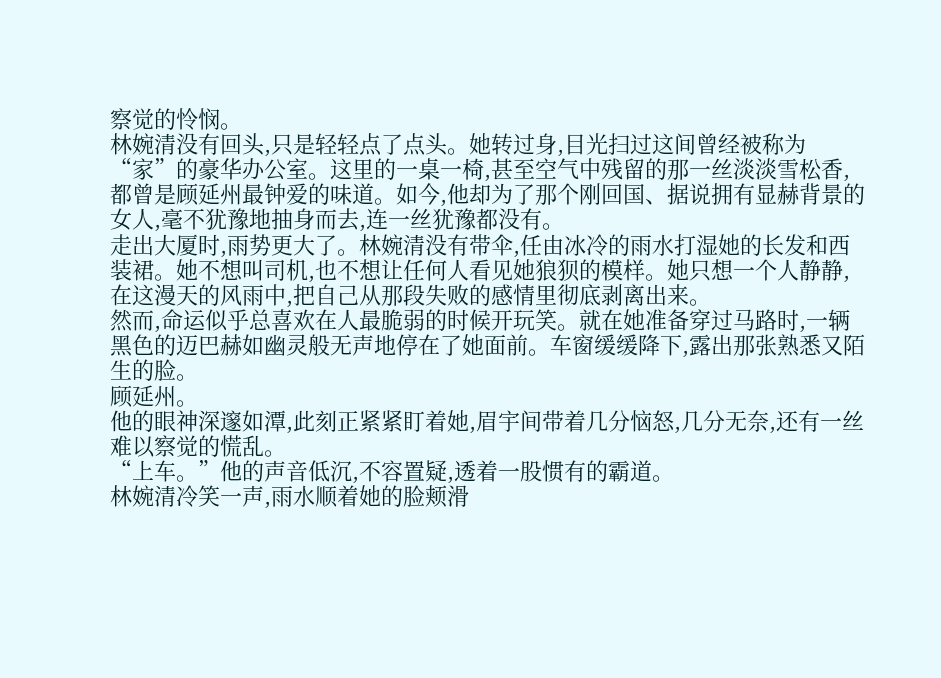察觉的怜悯。
林婉清没有回头,只是轻轻点了点头。她转过身,目光扫过这间曾经被称为“家”的豪华办公室。这里的一桌一椅,甚至空气中残留的那一丝淡淡雪松香,都曾是顾延州最钟爱的味道。如今,他却为了那个刚回国、据说拥有显赫背景的女人,毫不犹豫地抽身而去,连一丝犹豫都没有。
走出大厦时,雨势更大了。林婉清没有带伞,任由冰冷的雨水打湿她的长发和西装裙。她不想叫司机,也不想让任何人看见她狼狈的模样。她只想一个人静静,在这漫天的风雨中,把自己从那段失败的感情里彻底剥离出来。
然而,命运似乎总喜欢在人最脆弱的时候开玩笑。就在她准备穿过马路时,一辆黑色的迈巴赫如幽灵般无声地停在了她面前。车窗缓缓降下,露出那张熟悉又陌生的脸。
顾延州。
他的眼神深邃如潭,此刻正紧紧盯着她,眉宇间带着几分恼怒,几分无奈,还有一丝难以察觉的慌乱。
“上车。”他的声音低沉,不容置疑,透着一股惯有的霸道。
林婉清冷笑一声,雨水顺着她的脸颊滑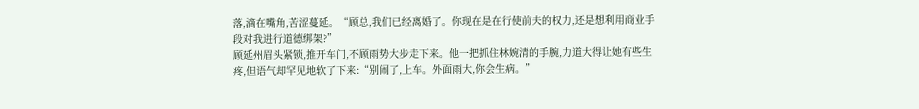落,滴在嘴角,苦涩蔓延。“顾总,我们已经离婚了。你现在是在行使前夫的权力,还是想利用商业手段对我进行道德绑架?”
顾延州眉头紧锁,推开车门,不顾雨势大步走下来。他一把抓住林婉清的手腕,力道大得让她有些生疼,但语气却罕见地软了下来:“别闹了,上车。外面雨大,你会生病。”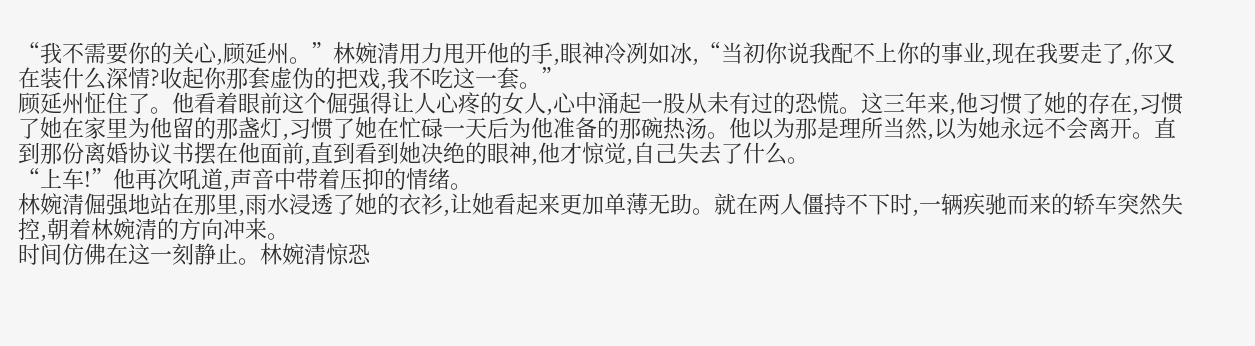“我不需要你的关心,顾延州。”林婉清用力甩开他的手,眼神冷冽如冰,“当初你说我配不上你的事业,现在我要走了,你又在装什么深情?收起你那套虚伪的把戏,我不吃这一套。”
顾延州怔住了。他看着眼前这个倔强得让人心疼的女人,心中涌起一股从未有过的恐慌。这三年来,他习惯了她的存在,习惯了她在家里为他留的那盏灯,习惯了她在忙碌一天后为他准备的那碗热汤。他以为那是理所当然,以为她永远不会离开。直到那份离婚协议书摆在他面前,直到看到她决绝的眼神,他才惊觉,自己失去了什么。
“上车!”他再次吼道,声音中带着压抑的情绪。
林婉清倔强地站在那里,雨水浸透了她的衣衫,让她看起来更加单薄无助。就在两人僵持不下时,一辆疾驰而来的轿车突然失控,朝着林婉清的方向冲来。
时间仿佛在这一刻静止。林婉清惊恐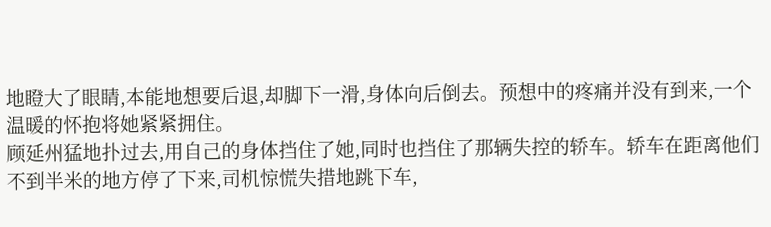地瞪大了眼睛,本能地想要后退,却脚下一滑,身体向后倒去。预想中的疼痛并没有到来,一个温暖的怀抱将她紧紧拥住。
顾延州猛地扑过去,用自己的身体挡住了她,同时也挡住了那辆失控的轿车。轿车在距离他们不到半米的地方停了下来,司机惊慌失措地跳下车,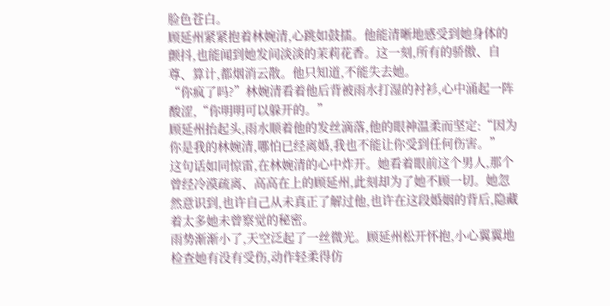脸色苍白。
顾延州紧紧抱着林婉清,心跳如鼓擂。他能清晰地感受到她身体的颤抖,也能闻到她发间淡淡的茉莉花香。这一刻,所有的骄傲、自尊、算计,都烟消云散。他只知道,不能失去她。
“你疯了吗?”林婉清看着他后背被雨水打湿的衬衫,心中涌起一阵酸涩,“你明明可以躲开的。”
顾延州抬起头,雨水顺着他的发丝滴落,他的眼神温柔而坚定:“因为你是我的林婉清,哪怕已经离婚,我也不能让你受到任何伤害。”
这句话如同惊雷,在林婉清的心中炸开。她看着眼前这个男人,那个曾经冷漠疏离、高高在上的顾延州,此刻却为了她不顾一切。她忽然意识到,也许自己从未真正了解过他,也许在这段婚姻的背后,隐藏着太多她未曾察觉的秘密。
雨势渐渐小了,天空泛起了一丝微光。顾延州松开怀抱,小心翼翼地检查她有没有受伤,动作轻柔得仿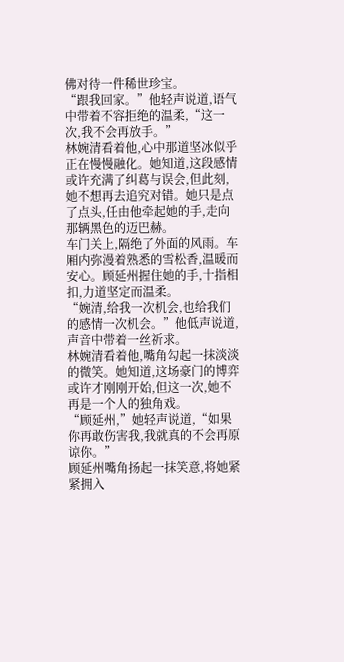佛对待一件稀世珍宝。
“跟我回家。”他轻声说道,语气中带着不容拒绝的温柔,“这一次,我不会再放手。”
林婉清看着他,心中那道坚冰似乎正在慢慢融化。她知道,这段感情或许充满了纠葛与误会,但此刻,她不想再去追究对错。她只是点了点头,任由他牵起她的手,走向那辆黑色的迈巴赫。
车门关上,隔绝了外面的风雨。车厢内弥漫着熟悉的雪松香,温暖而安心。顾延州握住她的手,十指相扣,力道坚定而温柔。
“婉清,给我一次机会,也给我们的感情一次机会。”他低声说道,声音中带着一丝祈求。
林婉清看着他,嘴角勾起一抹淡淡的微笑。她知道,这场豪门的博弈或许才刚刚开始,但这一次,她不再是一个人的独角戏。
“顾延州,”她轻声说道,“如果你再敢伤害我,我就真的不会再原谅你。”
顾延州嘴角扬起一抹笑意,将她紧紧拥入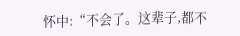怀中:“不会了。这辈子,都不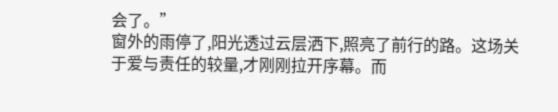会了。”
窗外的雨停了,阳光透过云层洒下,照亮了前行的路。这场关于爱与责任的较量,才刚刚拉开序幕。而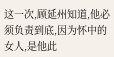这一次,顾延州知道,他必须负责到底,因为怀中的女人,是他此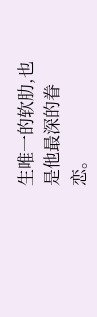生唯一的软肋,也是他最深的眷恋。